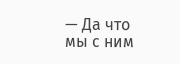— Да что мы с ним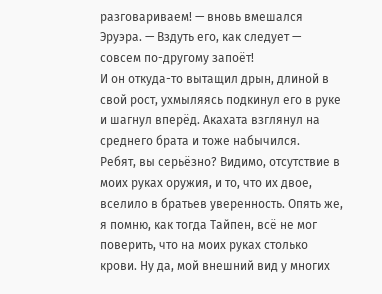разговариваем! — вновь вмешался Эруэра. — Вздуть его, как следует — совсем по-другому запоёт!
И он откуда-то вытащил дрын, длиной в свой рост, ухмыляясь подкинул его в руке и шагнул вперёд. Акахата взглянул на среднего брата и тоже набычился.
Ребят, вы серьёзно? Видимо, отсутствие в моих руках оружия, и то, что их двое, вселило в братьев уверенность. Опять же, я помню, как тогда Тайпен, всё не мог поверить, что на моих руках столько крови. Ну да, мой внешний вид у многих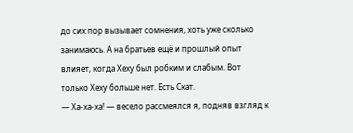до сих пор вызывает сомнения, хоть уже сколько занимаюсь. А на братьев ещё и прошлый опыт влияет, когда Хеху был робким и слабым. Вот только Хеху больше нет. Есть Скат.
— Ха-ха-ха! — весело рассмеялся я, подняв взгляд к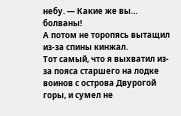небу. — Какие же вы… болваны!
А потом не торопясь вытащил из-за спины кинжал.
Тот самый, что я выхватил из-за пояса старшего на лодке воинов с острова Двурогой горы, и сумел не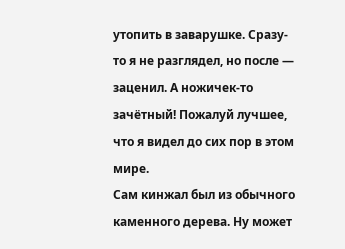утопить в заварушке. Сразу-то я не разглядел, но после — заценил. А ножичек-то зачётный! Пожалуй лучшее, что я видел до сих пор в этом мире.
Сам кинжал был из обычного каменного дерева. Ну может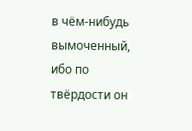в чём-нибудь вымоченный, ибо по твёрдости он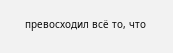превосходил всё то, что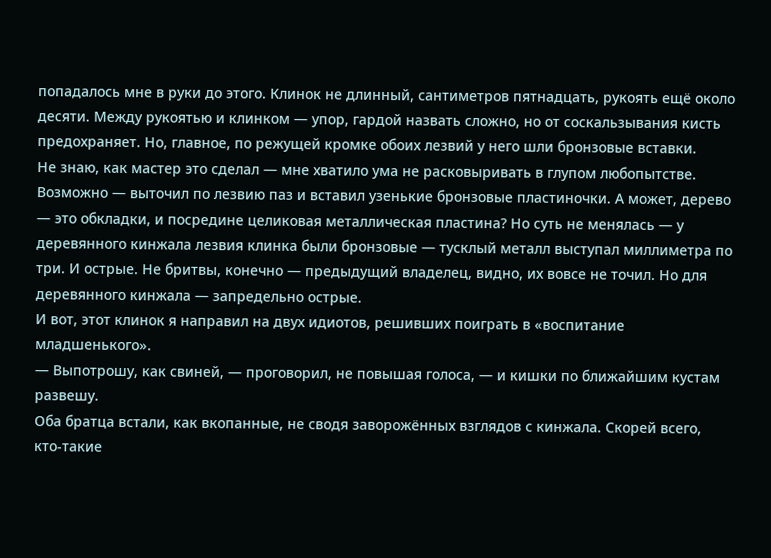попадалось мне в руки до этого. Клинок не длинный, сантиметров пятнадцать, рукоять ещё около десяти. Между рукоятью и клинком — упор, гардой назвать сложно, но от соскальзывания кисть предохраняет. Но, главное, по режущей кромке обоих лезвий у него шли бронзовые вставки.
Не знаю, как мастер это сделал — мне хватило ума не расковыривать в глупом любопытстве. Возможно — выточил по лезвию паз и вставил узенькие бронзовые пластиночки. А может, дерево — это обкладки, и посредине целиковая металлическая пластина? Но суть не менялась — у деревянного кинжала лезвия клинка были бронзовые — тусклый металл выступал миллиметра по три. И острые. Не бритвы, конечно — предыдущий владелец, видно, их вовсе не точил. Но для деревянного кинжала — запредельно острые.
И вот, этот клинок я направил на двух идиотов, решивших поиграть в «воспитание младшенького».
— Выпотрошу, как свиней, — проговорил, не повышая голоса, — и кишки по ближайшим кустам развешу.
Оба братца встали, как вкопанные, не сводя заворожённых взглядов с кинжала. Скорей всего, кто-такие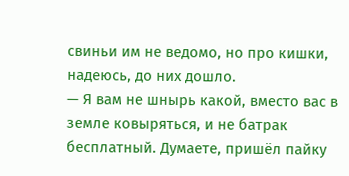свиньи им не ведомо, но про кишки, надеюсь, до них дошло.
— Я вам не шнырь какой, вместо вас в земле ковыряться, и не батрак бесплатный. Думаете, пришёл пайку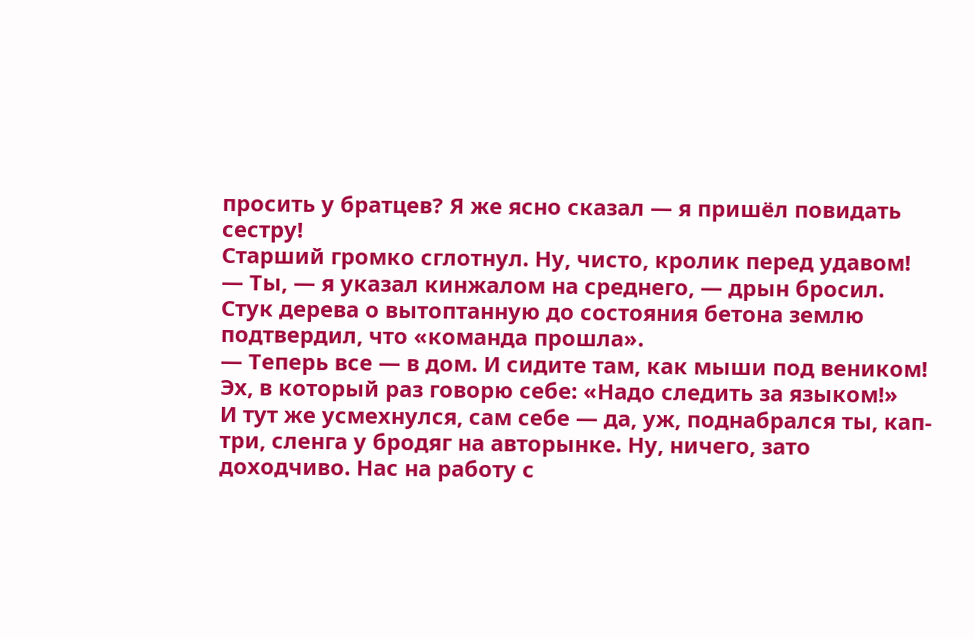просить у братцев? Я же ясно сказал — я пришёл повидать сестру!
Старший громко сглотнул. Ну, чисто, кролик перед удавом!
— Ты, — я указал кинжалом на среднего, — дрын бросил.
Стук дерева о вытоптанную до состояния бетона землю подтвердил, что «команда прошла».
— Теперь все — в дом. И сидите там, как мыши под веником!
Эх, в который раз говорю себе: «Надо следить за языком!»
И тут же усмехнулся, сам себе — да, уж, поднабрался ты, кап-три, сленга у бродяг на авторынке. Ну, ничего, зато доходчиво. Нас на работу с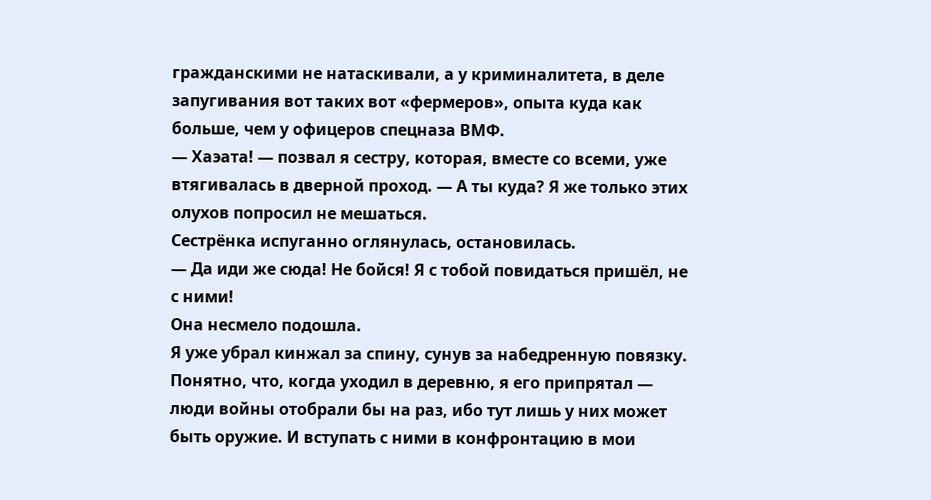гражданскими не натаскивали, а у криминалитета, в деле запугивания вот таких вот «фермеров», опыта куда как больше, чем у офицеров спецназа ВМФ.
— Хаэата! — позвал я сестру, которая, вместе со всеми, уже втягивалась в дверной проход. — А ты куда? Я же только этих олухов попросил не мешаться.
Сестрёнка испуганно оглянулась, остановилась.
— Да иди же сюда! Не бойся! Я с тобой повидаться пришёл, не с ними!
Она несмело подошла.
Я уже убрал кинжал за спину, сунув за набедренную повязку. Понятно, что, когда уходил в деревню, я его припрятал — люди войны отобрали бы на раз, ибо тут лишь у них может быть оружие. И вступать с ними в конфронтацию в мои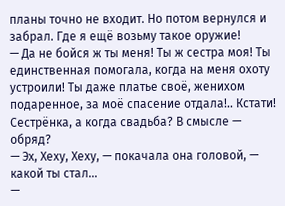планы точно не входит. Но потом вернулся и забрал. Где я ещё возьму такое оружие!
— Да не бойся ж ты меня! Ты ж сестра моя! Ты единственная помогала, когда на меня охоту устроили! Ты даже платье своё, женихом подаренное, за моё спасение отдала!.. Кстати! Сестрёнка, а когда свадьба? В смысле — обряд?
— Эх, Хеху, Хеху, — покачала она головой, — какой ты стал…
—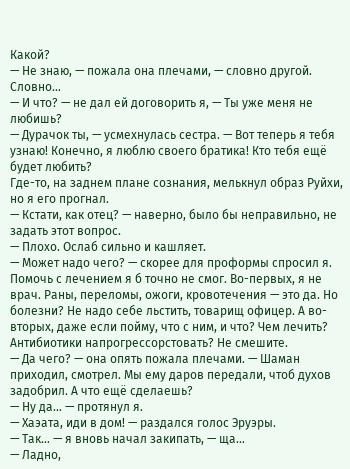Какой?
— Не знаю, — пожала она плечами, — словно другой. Словно…
— И что? — не дал ей договорить я, — Ты уже меня не любишь?
— Дурачок ты, — усмехнулась сестра. — Вот теперь я тебя узнаю! Конечно, я люблю своего братика! Кто тебя ещё будет любить?
Где-то, на заднем плане сознания, мелькнул образ Руйхи, но я его прогнал.
— Кстати, как отец? — наверно, было бы неправильно, не задать этот вопрос.
— Плохо. Ослаб сильно и кашляет.
— Может надо чего? — скорее для проформы спросил я.
Помочь с лечением я б точно не смог. Во-первых, я не врач. Раны, переломы, ожоги, кровотечения — это да. Но болезни? Не надо себе льстить, товарищ офицер. А во-вторых, даже если пойму, что с ним, и что? Чем лечить? Антибиотики напрогрессорстовать? Не смешите.
— Да чего? — она опять пожала плечами. — Шаман приходил, смотрел. Мы ему даров передали, чтоб духов задобрил. А что ещё сделаешь?
— Ну да… — протянул я.
— Хаэата, иди в дом! — раздался голос Эруэры.
— Так… — я вновь начал закипать, — ща…
— Ладно,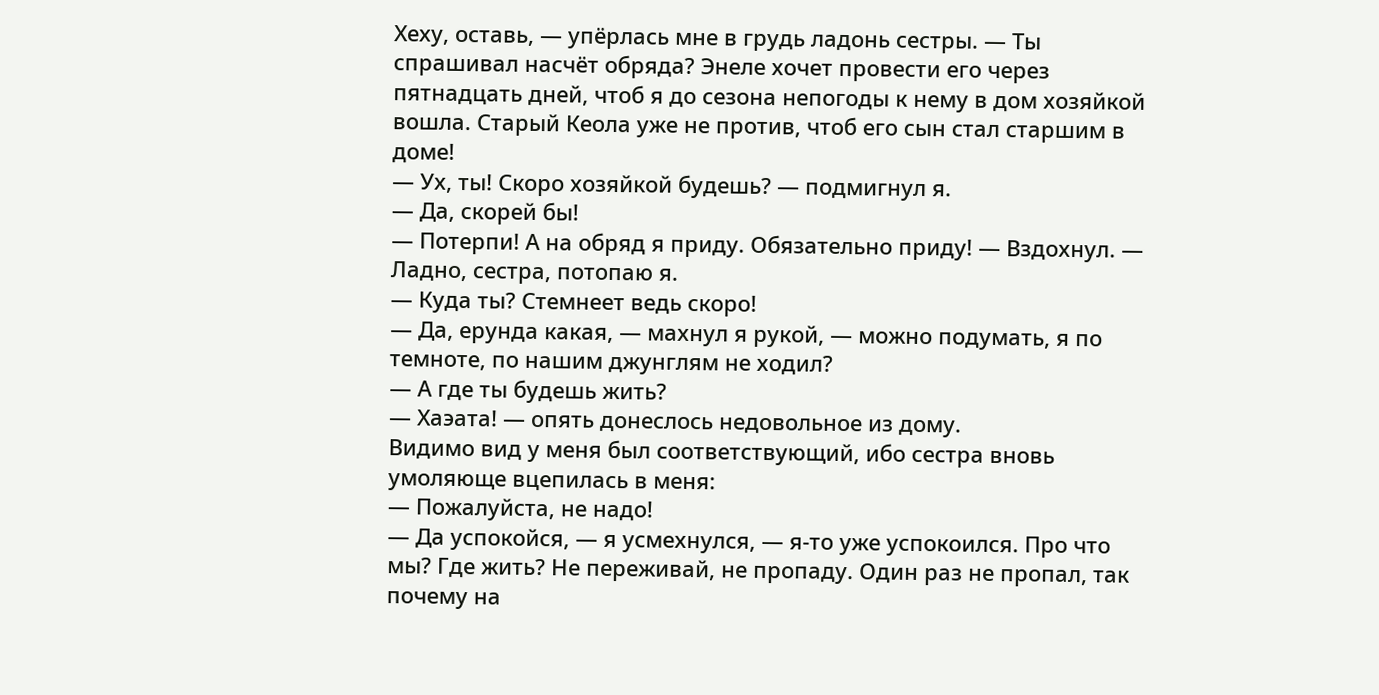Хеху, оставь, — упёрлась мне в грудь ладонь сестры. — Ты спрашивал насчёт обряда? Энеле хочет провести его через пятнадцать дней, чтоб я до сезона непогоды к нему в дом хозяйкой вошла. Старый Кеола уже не против, чтоб его сын стал старшим в доме!
— Ух, ты! Скоро хозяйкой будешь? — подмигнул я.
— Да, скорей бы!
— Потерпи! А на обряд я приду. Обязательно приду! — Вздохнул. — Ладно, сестра, потопаю я.
— Куда ты? Стемнеет ведь скоро!
— Да, ерунда какая, — махнул я рукой, — можно подумать, я по темноте, по нашим джунглям не ходил?
— А где ты будешь жить?
— Хаэата! — опять донеслось недовольное из дому.
Видимо вид у меня был соответствующий, ибо сестра вновь умоляюще вцепилась в меня:
— Пожалуйста, не надо!
— Да успокойся, — я усмехнулся, — я-то уже успокоился. Про что мы? Где жить? Не переживай, не пропаду. Один раз не пропал, так почему на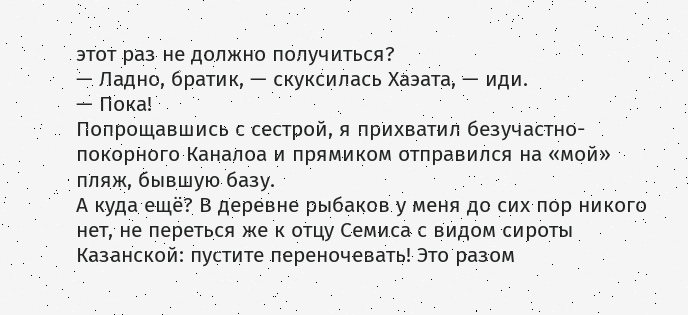этот раз не должно получиться?
— Ладно, братик, — скуксилась Хаэата, — иди.
— Пока!
Попрощавшись с сестрой, я прихватил безучастно-покорного Каналоа и прямиком отправился на «мой» пляж, бывшую базу.
А куда ещё? В деревне рыбаков у меня до сих пор никого нет, не переться же к отцу Семиса с видом сироты Казанской: пустите переночевать! Это разом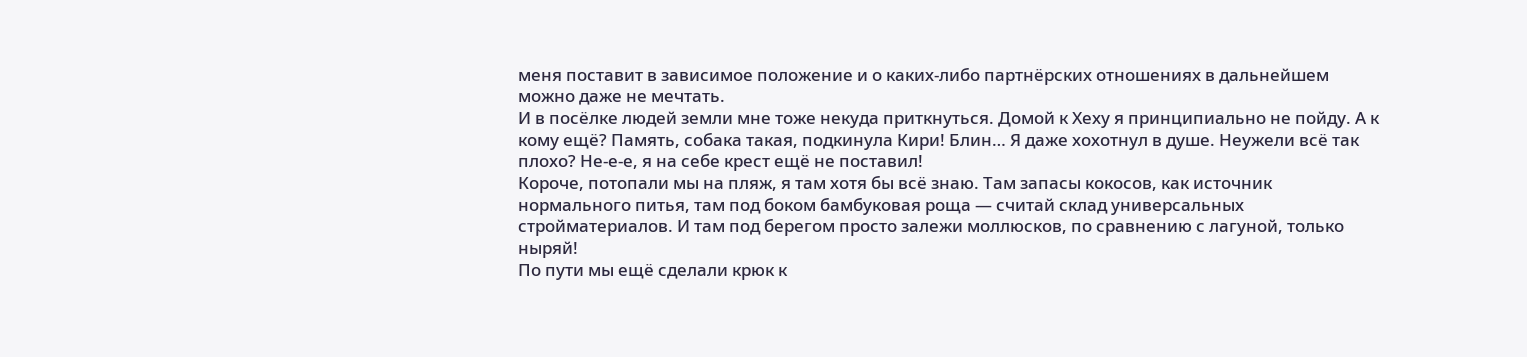меня поставит в зависимое положение и о каких-либо партнёрских отношениях в дальнейшем можно даже не мечтать.
И в посёлке людей земли мне тоже некуда приткнуться. Домой к Хеху я принципиально не пойду. А к кому ещё? Память, собака такая, подкинула Кири! Блин… Я даже хохотнул в душе. Неужели всё так плохо? Не-е-е, я на себе крест ещё не поставил!
Короче, потопали мы на пляж, я там хотя бы всё знаю. Там запасы кокосов, как источник нормального питья, там под боком бамбуковая роща — считай склад универсальных стройматериалов. И там под берегом просто залежи моллюсков, по сравнению с лагуной, только ныряй!
По пути мы ещё сделали крюк к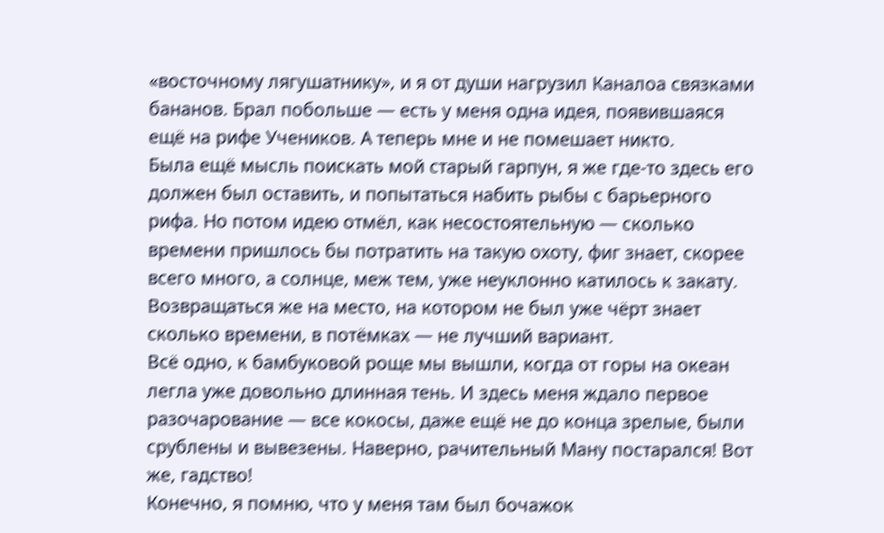«восточному лягушатнику», и я от души нагрузил Каналоа связками бананов. Брал побольше — есть у меня одна идея, появившаяся ещё на рифе Учеников. А теперь мне и не помешает никто.
Была ещё мысль поискать мой старый гарпун, я же где-то здесь его должен был оставить, и попытаться набить рыбы с барьерного рифа. Но потом идею отмёл, как несостоятельную — сколько времени пришлось бы потратить на такую охоту, фиг знает, скорее всего много, а солнце, меж тем, уже неуклонно катилось к закату. Возвращаться же на место, на котором не был уже чёрт знает сколько времени, в потёмках — не лучший вариант.
Всё одно, к бамбуковой роще мы вышли, когда от горы на океан легла уже довольно длинная тень. И здесь меня ждало первое разочарование — все кокосы, даже ещё не до конца зрелые, были срублены и вывезены. Наверно, рачительный Ману постарался! Вот же, гадство!
Конечно, я помню, что у меня там был бочажок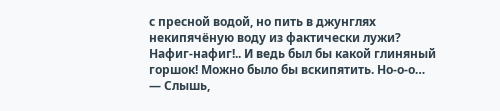с пресной водой, но пить в джунглях некипячёную воду из фактически лужи? Нафиг-нафиг!.. И ведь был бы какой глиняный горшок! Можно было бы вскипятить. Но-о-о…
— Слышь,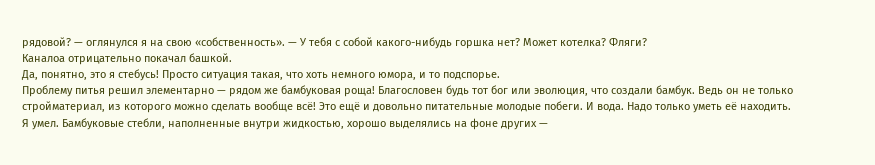рядовой? — оглянулся я на свою «собственность». — У тебя с собой какого-нибудь горшка нет? Может котелка? Фляги?
Каналоа отрицательно покачал башкой.
Да, понятно, это я стебусь! Просто ситуация такая, что хоть немного юмора, и то подспорье.
Проблему питья решил элементарно — рядом же бамбуковая роща! Благословен будь тот бог или эволюция, что создали бамбук. Ведь он не только стройматериал, из которого можно сделать вообще всё! Это ещё и довольно питательные молодые побеги. И вода. Надо только уметь её находить.
Я умел. Бамбуковые стебли, наполненные внутри жидкостью, хорошо выделялись на фоне других —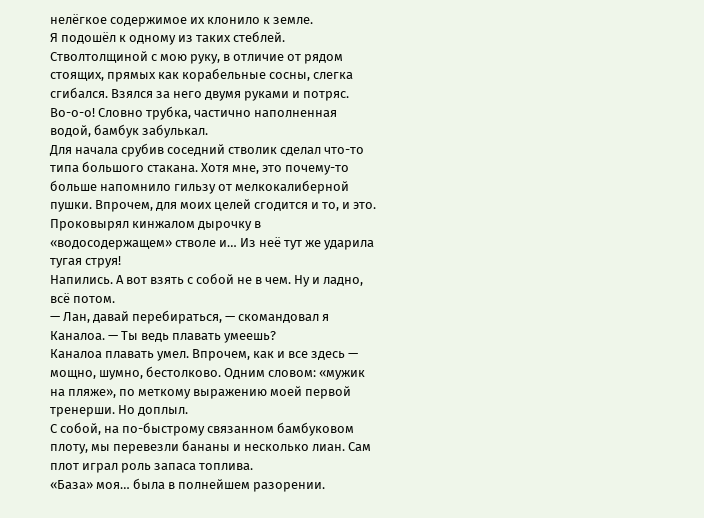нелёгкое содержимое их клонило к земле.
Я подошёл к одному из таких стеблей. Стволтолщиной с мою руку, в отличие от рядом стоящих, прямых как корабельные сосны, слегка сгибался. Взялся за него двумя руками и потряс.
Во-о-о! Словно трубка, частично наполненная водой, бамбук забулькал.
Для начала срубив соседний стволик сделал что-то типа большого стакана. Хотя мне, это почему-то больше напомнило гильзу от мелкокалиберной пушки. Впрочем, для моих целей сгодится и то, и это.
Проковырял кинжалом дырочку в «водосодержащем» стволе и… Из неё тут же ударила тугая струя!
Напились. А вот взять с собой не в чем. Ну и ладно, всё потом.
— Лан, давай перебираться, — скомандовал я Каналоа. — Ты ведь плавать умеешь?
Каналоа плавать умел. Впрочем, как и все здесь — мощно, шумно, бестолково. Одним словом: «мужик на пляже», по меткому выражению моей первой тренерши. Но доплыл.
С собой, на по-быстрому связанном бамбуковом плоту, мы перевезли бананы и несколько лиан. Сам плот играл роль запаса топлива.
«База» моя… была в полнейшем разорении.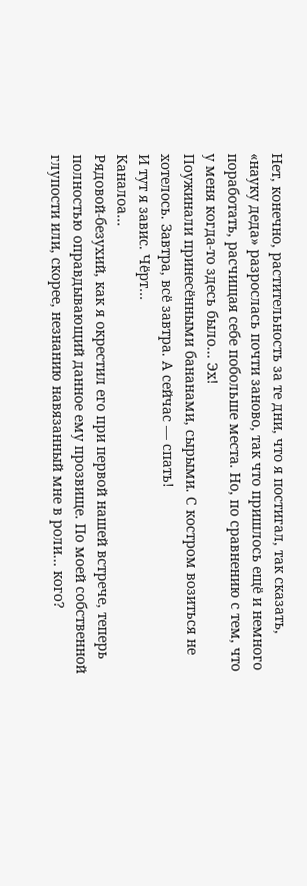Нет, конечно, растительность за те дни, что я постигал, так сказать, «науку деда» разрослась почти заново, так что пришлось ещё и немного поработать, расчищая себе побольше места. Но, по сравнению с тем, что у меня когда-то здесь было… Эх!
Поужинали принесёнными бананами, сырыми. С костром возиться не хотелось. Завтра, всё завтра. А сейчас — спать!
И тут я завис. Чёрт…
Каналоа…
Рядовой-безухий, как я окрестил его при первой нашей встрече, теперь полностью оправдывающий данное ему прозвище. По моей собственной глупости или, скорее, незнанию навязанный мне в роли… кого?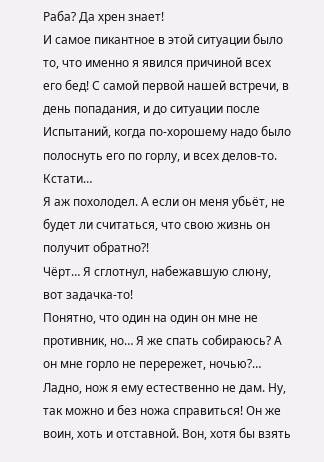Раба? Да хрен знает!
И самое пикантное в этой ситуации было то, что именно я явился причиной всех его бед! С самой первой нашей встречи, в день попадания, и до ситуации после Испытаний, когда по-хорошему надо было полоснуть его по горлу, и всех делов-то. Кстати…
Я аж похолодел. А если он меня убьёт, не будет ли считаться, что свою жизнь он получит обратно?!
Чёрт… Я сглотнул, набежавшую слюну, вот задачка-то!
Понятно, что один на один он мне не противник, но… Я же спать собираюсь? А он мне горло не перережет, ночью?… Ладно, нож я ему естественно не дам. Ну, так можно и без ножа справиться! Он же воин, хоть и отставной. Вон, хотя бы взять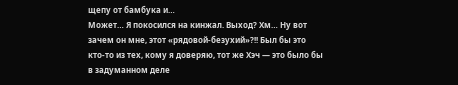щепу от бамбука и…
Может… Я покосился на кинжал. Выход? Хм… Ну вот зачем он мне, этот «рядовой-безухий»?!! Был бы это кто-то из тех, кому я доверяю, тот же Хэч — это было бы в задуманном деле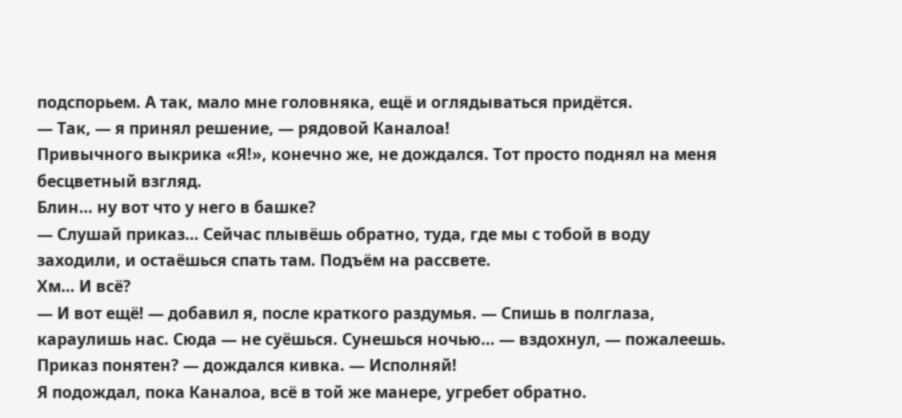подспорьем. А так, мало мне головняка, ещё и оглядываться придётся.
— Так, — я принял решение, — рядовой Каналоа!
Привычного выкрика «Я!», конечно же, не дождался. Тот просто поднял на меня бесцветный взгляд.
Блин… ну вот что у него в башке?
— Слушай приказ… Сейчас плывёшь обратно, туда, где мы с тобой в воду заходили, и остаёшься спать там. Подъём на рассвете.
Хм… И всё?
— И вот ещё! — добавил я, после краткого раздумья. — Спишь в полглаза, караулишь нас. Сюда — не суёшься. Сунешься ночью… — вздохнул, — пожалеешь. Приказ понятен? — дождался кивка. — Исполняй!
Я подождал, пока Каналоа, всё в той же манере, угребет обратно.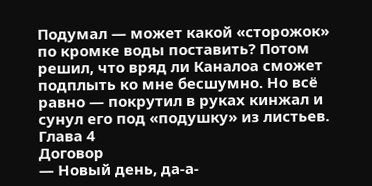Подумал — может какой «сторожок» по кромке воды поставить? Потом решил, что вряд ли Каналоа сможет подплыть ко мне бесшумно. Но всё равно — покрутил в руках кинжал и сунул его под «подушку» из листьев.
Глава 4
Договор
— Новый день, да-а-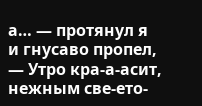а… — протянул я и гнусаво пропел, — Утро кра-а-асит, нежным све-ето-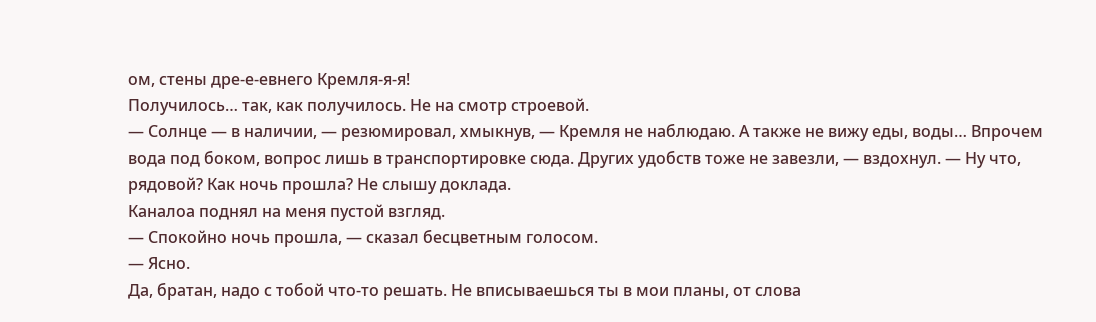ом, стены дре-е-евнего Кремля-я-я!
Получилось… так, как получилось. Не на смотр строевой.
— Солнце — в наличии, — резюмировал, хмыкнув, — Кремля не наблюдаю. А также не вижу еды, воды… Впрочем вода под боком, вопрос лишь в транспортировке сюда. Других удобств тоже не завезли, — вздохнул. — Ну что, рядовой? Как ночь прошла? Не слышу доклада.
Каналоа поднял на меня пустой взгляд.
— Спокойно ночь прошла, — сказал бесцветным голосом.
— Ясно.
Да, братан, надо с тобой что-то решать. Не вписываешься ты в мои планы, от слова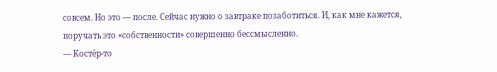совсем. Но это — после. Сейчас нужно о завтраке позаботиться. И, как мне кажется, поручать это «собственности» совершенно бессмысленно.
— Костёр-то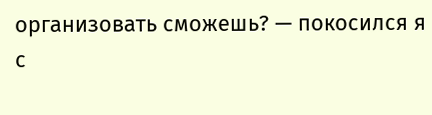организовать сможешь? — покосился я с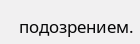подозрением.